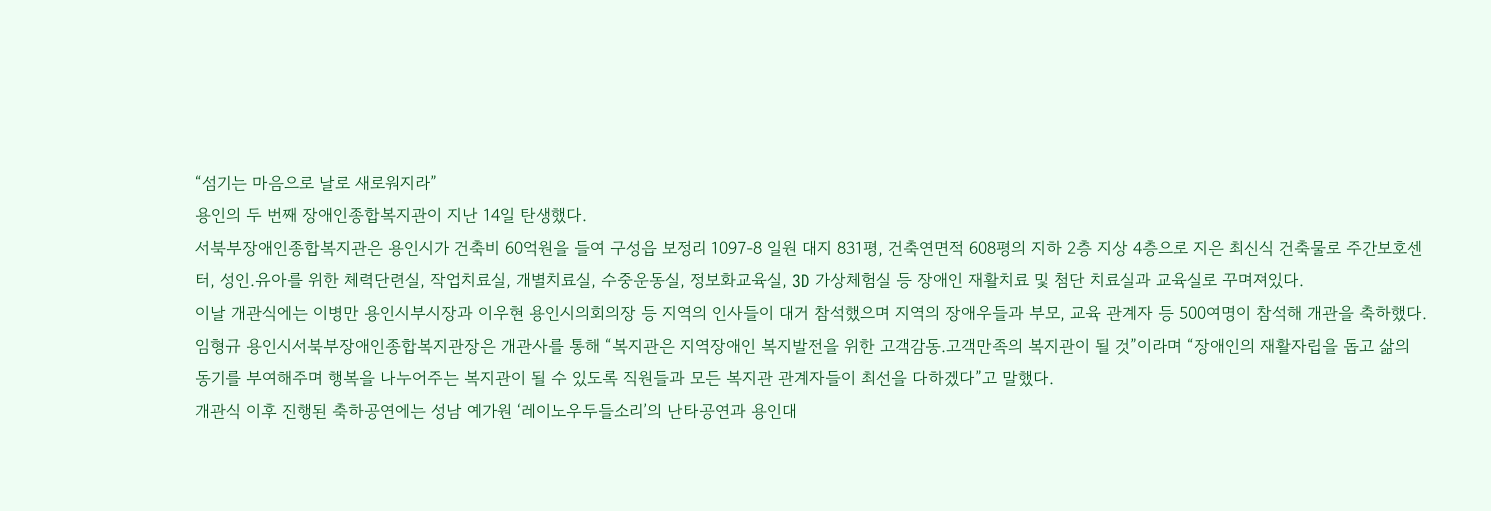“섬기는 마음으로 날로 새로워지라”
용인의 두 번째 장애인종합복지관이 지난 14일 탄생했다.
서북부장애인종합복지관은 용인시가 건축비 60억원을 들여 구성읍 보정리 1097-8 일원 대지 831평, 건축연면적 608평의 지하 2층 지상 4층으로 지은 최신식 건축물로 주간보호센터, 성인.유아를 위한 체력단련실, 작업치료실, 개별치료실, 수중운동실, 정보화교육실, 3D 가상체험실 등 장애인 재활치료 및 첨단 치료실과 교육실로 꾸며져있다.
이날 개관식에는 이병만 용인시부시장과 이우현 용인시의회의장 등 지역의 인사들이 대거 참석했으며 지역의 장애우들과 부모, 교육 관계자 등 500여명이 참석해 개관을 축하했다.
임형규 용인시서북부장애인종합복지관장은 개관사를 통해 “복지관은 지역장애인 복지발전을 위한 고객감동.고객만족의 복지관이 될 것”이라며 “장애인의 재활자립을 돕고 삶의 동기를 부여해주며 행복을 나누어주는 복지관이 될 수 있도록 직원들과 모든 복지관 관계자들이 최선을 다하겠다”고 말했다.
개관식 이후 진행된 축하공연에는 성남 예가원 ‘레이노우두들소리’의 난타공연과 용인대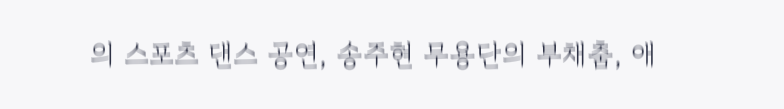의 스포츠 댄스 공연, 송주현 무용단의 부채춤, 애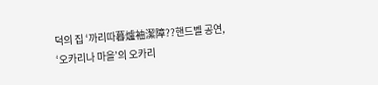덕의 집 ‘까리따暮爐袖潔障??핸드벨 공연, ‘오카리나 마을’의 오카리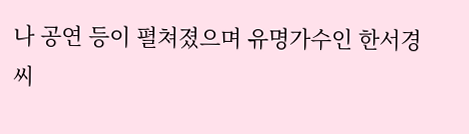나 공연 등이 펼쳐졌으며 유명가수인 한서경씨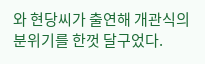와 현당씨가 출연해 개관식의 분위기를 한껏 달구었다.